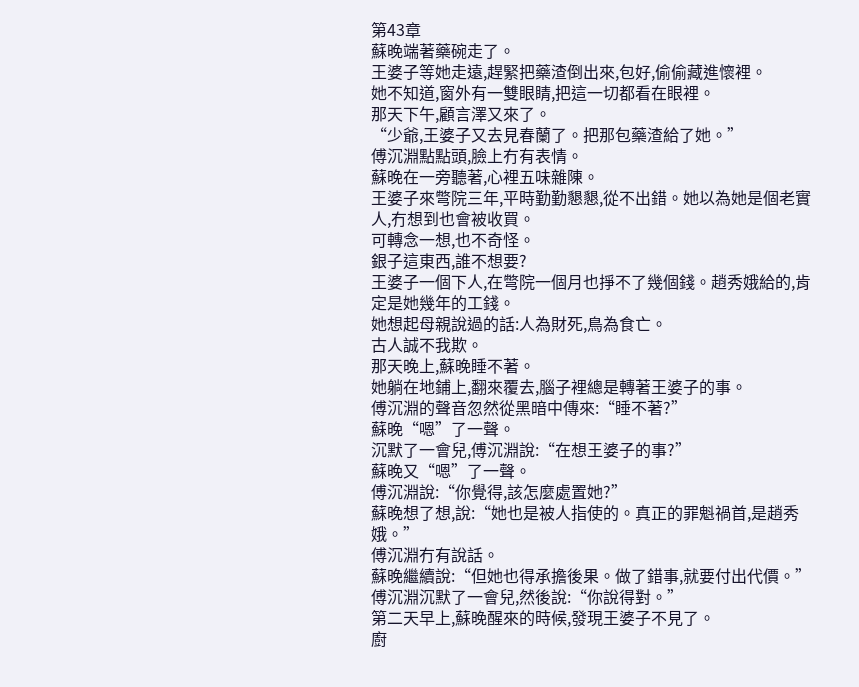第43章
蘇晚端著藥碗走了。
王婆子等她走遠,趕緊把藥渣倒出來,包好,偷偷藏進懷裡。
她不知道,窗外有一雙眼睛,把這一切都看在眼裡。
那天下午,顧言澤又來了。
“少爺,王婆子又去見春蘭了。把那包藥渣給了她。”
傅沉淵點點頭,臉上冇有表情。
蘇晚在一旁聽著,心裡五味雜陳。
王婆子來彆院三年,平時勤勤懇懇,從不出錯。她以為她是個老實人,冇想到也會被收買。
可轉念一想,也不奇怪。
銀子這東西,誰不想要?
王婆子一個下人,在彆院一個月也掙不了幾個錢。趙秀娥給的,肯定是她幾年的工錢。
她想起母親說過的話:人為財死,鳥為食亡。
古人誠不我欺。
那天晚上,蘇晚睡不著。
她躺在地鋪上,翻來覆去,腦子裡總是轉著王婆子的事。
傅沉淵的聲音忽然從黑暗中傳來:“睡不著?”
蘇晚“嗯”了一聲。
沉默了一會兒,傅沉淵說:“在想王婆子的事?”
蘇晚又“嗯”了一聲。
傅沉淵說:“你覺得,該怎麼處置她?”
蘇晚想了想,說:“她也是被人指使的。真正的罪魁禍首,是趙秀娥。”
傅沉淵冇有說話。
蘇晚繼續說:“但她也得承擔後果。做了錯事,就要付出代價。”
傅沉淵沉默了一會兒,然後說:“你說得對。”
第二天早上,蘇晚醒來的時候,發現王婆子不見了。
廚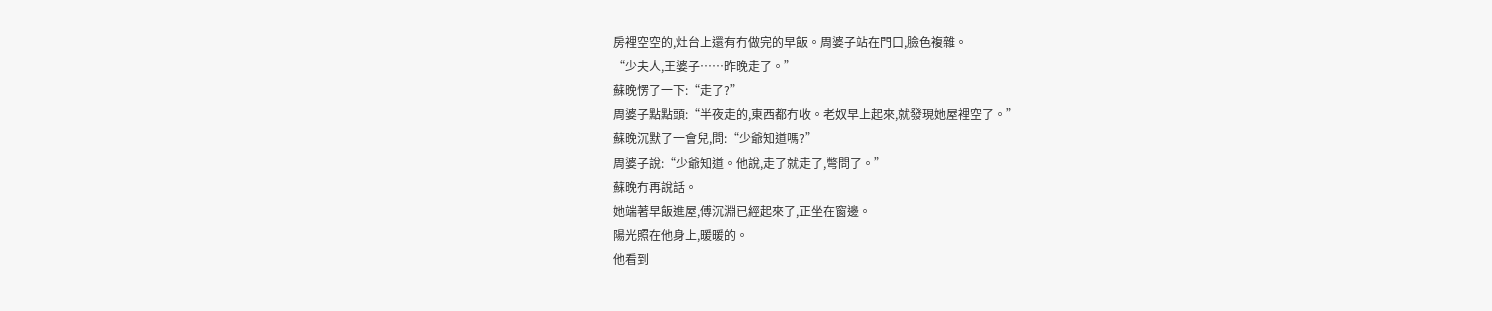房裡空空的,灶台上還有冇做完的早飯。周婆子站在門口,臉色複雜。
“少夫人,王婆子……昨晚走了。”
蘇晚愣了一下:“走了?”
周婆子點點頭:“半夜走的,東西都冇收。老奴早上起來,就發現她屋裡空了。”
蘇晚沉默了一會兒,問:“少爺知道嗎?”
周婆子說:“少爺知道。他說,走了就走了,彆問了。”
蘇晚冇再說話。
她端著早飯進屋,傅沉淵已經起來了,正坐在窗邊。
陽光照在他身上,暖暖的。
他看到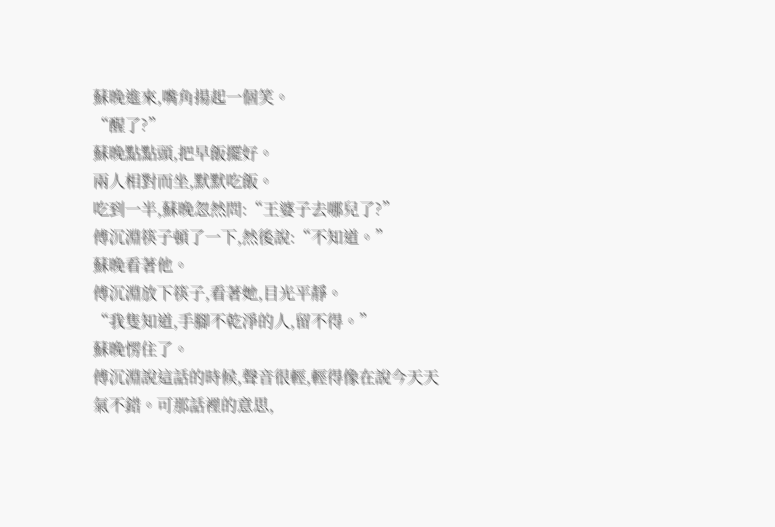蘇晚進來,嘴角揚起一個笑。
“醒了?”
蘇晚點點頭,把早飯擺好。
兩人相對而坐,默默吃飯。
吃到一半,蘇晚忽然問:“王婆子去哪兒了?”
傅沉淵筷子頓了一下,然後說:“不知道。”
蘇晚看著他。
傅沉淵放下筷子,看著她,目光平靜。
“我隻知道,手腳不乾淨的人,留不得。”
蘇晚愣住了。
傅沉淵說這話的時候,聲音很輕,輕得像在說今天天氣不錯。可那話裡的意思,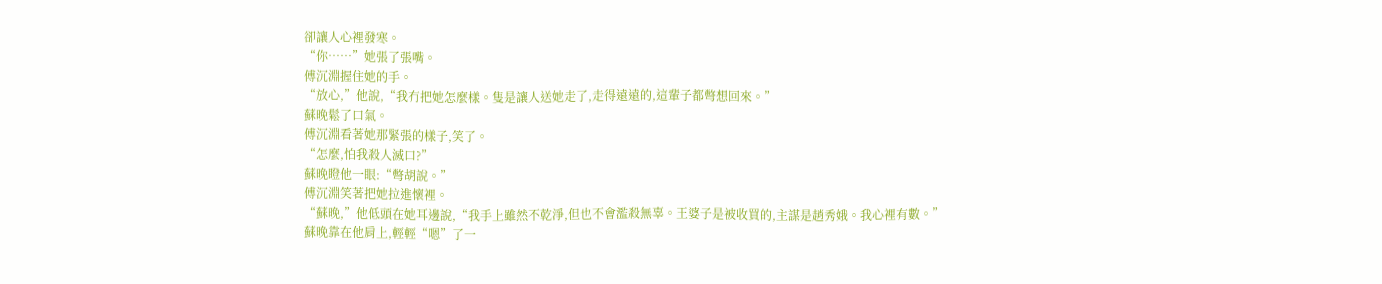卻讓人心裡發寒。
“你……”她張了張嘴。
傅沉淵握住她的手。
“放心,”他說,“我冇把她怎麼樣。隻是讓人送她走了,走得遠遠的,這輩子都彆想回來。”
蘇晚鬆了口氣。
傅沉淵看著她那緊張的樣子,笑了。
“怎麼,怕我殺人滅口?”
蘇晚瞪他一眼:“彆胡說。”
傅沉淵笑著把她拉進懷裡。
“蘇晚,”他低頭在她耳邊說,“我手上雖然不乾淨,但也不會濫殺無辜。王婆子是被收買的,主謀是趙秀娥。我心裡有數。”
蘇晚靠在他肩上,輕輕“嗯”了一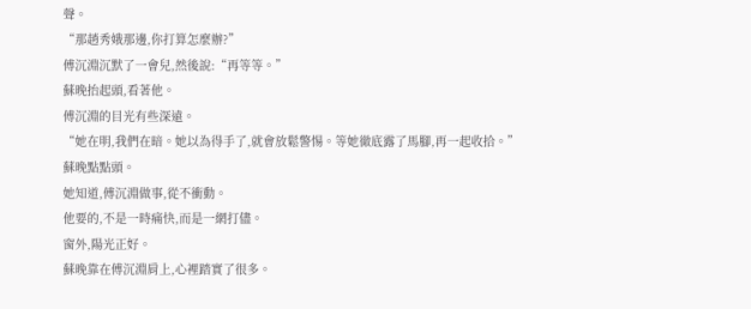聲。
“那趙秀娥那邊,你打算怎麼辦?”
傅沉淵沉默了一會兒,然後說:“再等等。”
蘇晚抬起頭,看著他。
傅沉淵的目光有些深遠。
“她在明,我們在暗。她以為得手了,就會放鬆警惕。等她徹底露了馬腳,再一起收拾。”
蘇晚點點頭。
她知道,傅沉淵做事,從不衝動。
他要的,不是一時痛快,而是一網打儘。
窗外,陽光正好。
蘇晚靠在傅沉淵肩上,心裡踏實了很多。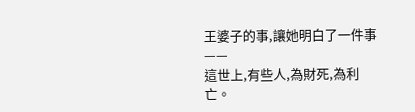王婆子的事,讓她明白了一件事——
這世上,有些人,為財死,為利亡。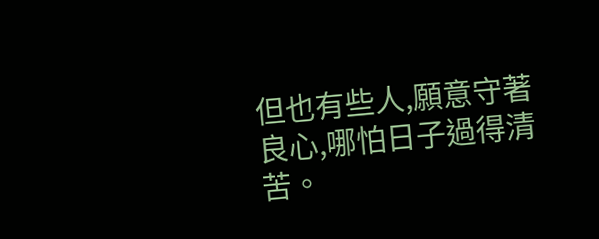但也有些人,願意守著良心,哪怕日子過得清苦。